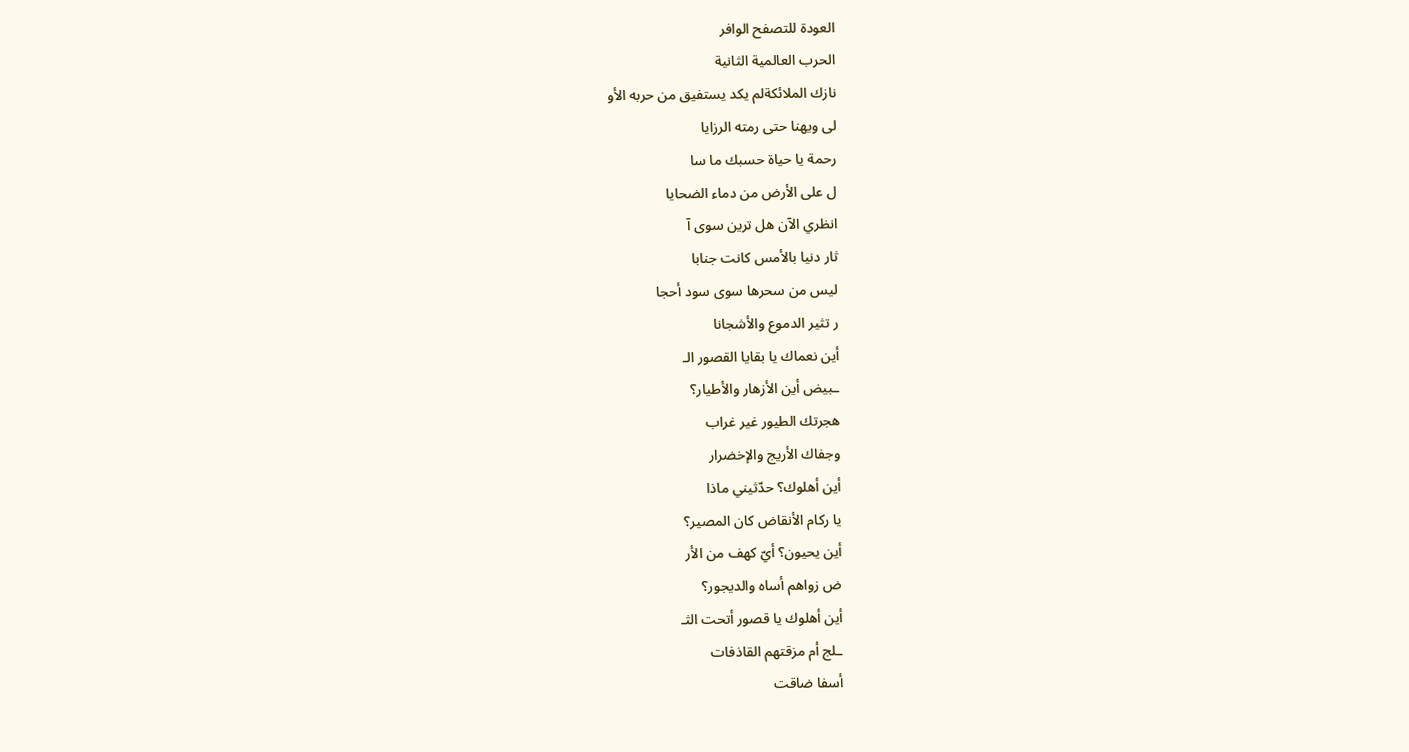العودة للتصفح الوافر
الحرب العالمية الثانية
نازك الملائكةلم يكد يستفيق من حربه الأو
لى ويهنا حتى رمته الرزايا
رحمة يا حياة حسبك ما سا
ل على الأرض من دماء الضحايا
انظري الآن هل ترين سوى آ
ثار دنيا بالأمس كانت جنابا
ليس من سحرها سوى سود أحجا
ر تثير الدموع والأشجانا
أين نعماك يا بقايا القصور الـ
ـبيض أين الأزهار والأطيار؟
هجرتك الطيور غير غراب
وجفاك الأريج والإخضرار
أين أهلوك؟ حدّثيني ماذا
يا ركام الأنقاض كان المصير؟
أين يحيون؟ أيّ كهف من الأر
ض زواهم أساه والديجور؟
أين أهلوك يا قصور أتحت الثـ
ـلج أم مزقتهم القاذفات
أسفا ضاقت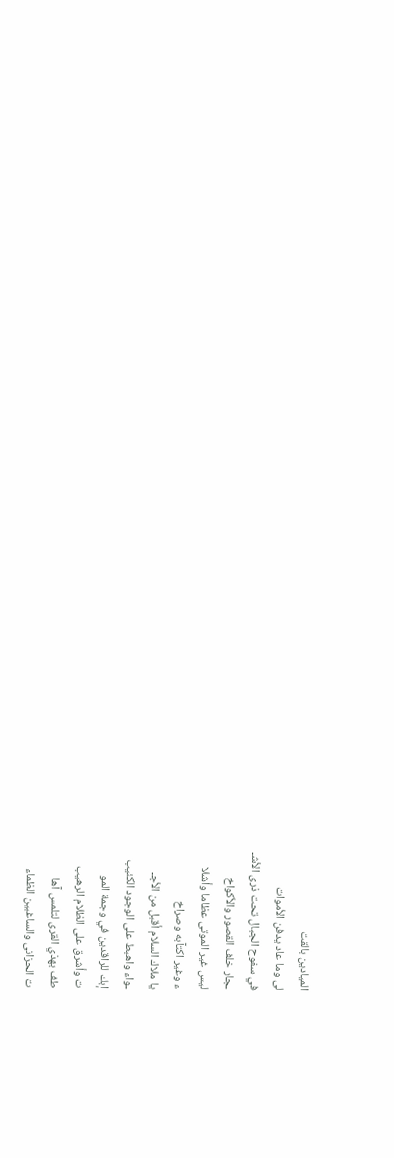الميادين بالقت
لى وما عاد يدفن الأموات
في سفوح الجبال تحت ذرى الأشـ
ـجار خلف القصور والأكواخ
ليس غير الموتى عظاما وأشلا
ء وغير اكتآبه وصراخ
يا ملاك السلام أقبل من الأجـ
ـواء واهبط على الوجود الكئيب
إبك للراقدين في وجمة المو
ت وأشرق على الظلام الرهيب
طف بهذي القرى لتلمس آها
ت الحزانى والساغبين الظماء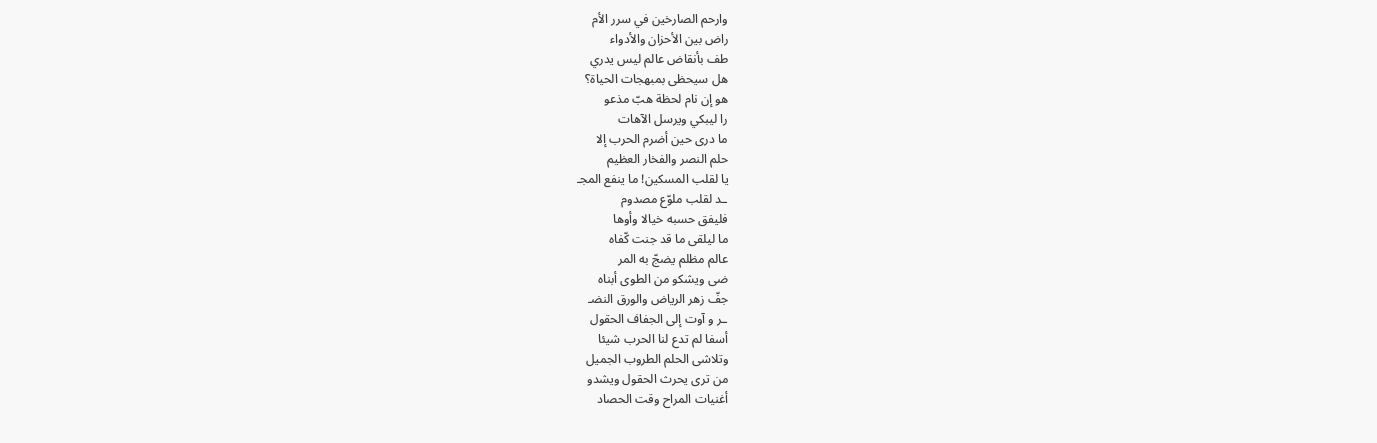وارحم الصارخين في سرر الأم
راض بين الأحزان والأدواء
طف بأنقاض عالم ليس يدري
هل سيحظى بمبهجات الحياة؟
هو إن نام لحظة هبّ مذعو
را ليبكي ويرسل الآهات
ما درى حين أضرم الحرب إلا
حلم النصر والفخار العظيم
يا لقلب المسكين! ما ينفع المجـ
ـد لقلب ملوّع مصدوم
فليفق حسبه خيالا وأوها
ما ليلقى ما قد جنت كّفاه
عالم مظلم يضجّ به المر
ضى ويشكو من الطوى أبناه
جفّ زهر الرياض والورق النضـ
ـر و آوت إلى الجفاف الحقول
أسفا لم تدع لنا الحرب شيئا
وتلاشى الحلم الطروب الجميل
من ترى يحرث الحقول ويشدو
أغنيات المراح وقت الحصاد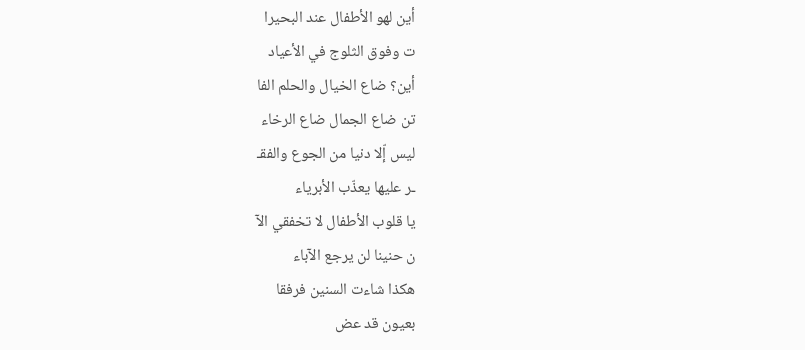أين لهو الأطفال عند البحيرا
ت وفوق الثلوج في الأعياد
أين؟ ضاع الخيال والحلم الفا
تن ضاع الجمال ضاع الرخاء
ليس إّلا دنيا من الجوع والفقـ
ـر عليها يعذّب الأبرياء
يا قلوب الأطفال لا تخفقي الآ
ن حنينا لن يرجع الآباء
هكذا شاءت السنين فرفقا
بعيون قد عض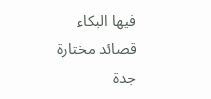فيها البكاء
قصائد مختارة
جدة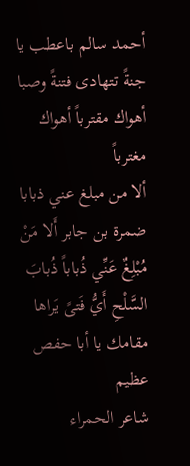أحمد سالم باعطب يا جنةً تتهادى فتنةً وصبا أهواك مقترباً أهواك مغترباً
ألا من مبلغ عني ذبابا
ضمرة بن جابر أَلا مَنْ مُبْلِغٌ عَنِّي ذُباباً ذُبابَ السَّلْحِ أَيُّ فَتىً يَراها
مقامك يا أبا حفص عظيم
شاعر الحمراء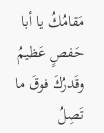مَقامُكُ يا أبا حَفصٍ عَظيمُ وقَدرُكَ فوقَ ما تَصِلُ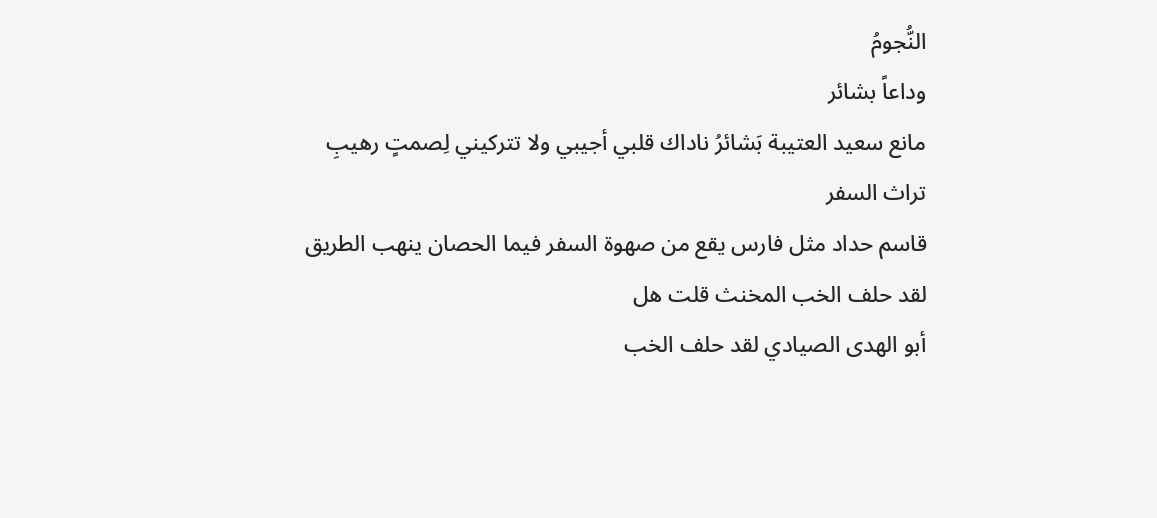النُّجومُ
وداعاً بشائر
مانع سعيد العتيبة بَشائرُ ناداك قلبي أجيبي ولا تتركيني لِصمتٍ رهيبِ
تراث السفر
قاسم حداد مثل فارس يقع من صهوة السفر فيما الحصان ينهب الطريق
لقد حلف الخب المخنث قلت هل
أبو الهدى الصيادي لقد حلف الخب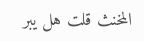المخنث قلت هل يبر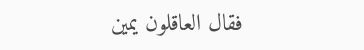فقال العاقلون يمين